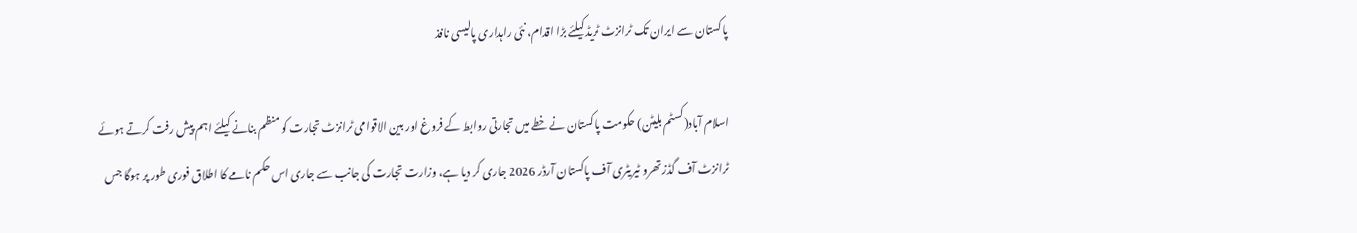پاکستان سے ایران تک ٹرانزٹ ٹریڈ کیلئے بڑا اقدام، نئی راہداری پالیسی نافذ

اسلام آباد(کسٹم بلیٹن) حکومت پاکستان نے خطے میں تجارتی روابط کے فروغ اور بین الاقوامی ٹرانزٹ تجارت کو منظم بنانے کیلئے اہم پیش رفت کرتے ہوئے ٹرانزٹ آف گڈز تھرو ٹیریٹری آف پاکستان آرڈر 2026 جاری کر دیا ہے، وزارت تجارت کی جانب سے جاری اس حکم نامے کا اطلاق فوری طور پر ہوگا جس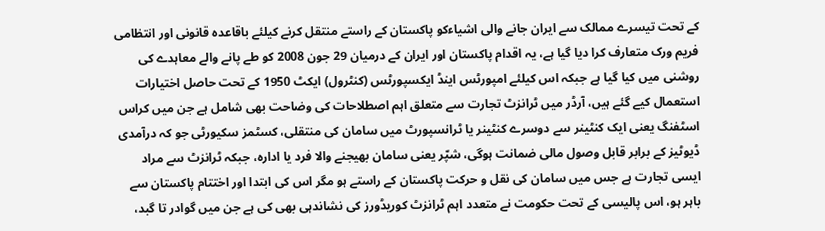کے تحت تیسرے ممالک سے ایران جانے والی اشیاءکو پاکستان کے راستے منتقل کرنے کیلئے باقاعدہ قانونی اور انتظامی فریم ورک متعارف کرا دیا گیا ہے، یہ اقدام پاکستان اور ایران کے درمیان 29 جون 2008 کو طے پانے والے معاہدے کی روشنی میں کیا گیا ہے جبکہ اس کیلئے امپورٹس اینڈ ایکسپورٹس (کنٹرول) ایکٹ 1950 کے تحت حاصل اختیارات استعمال کیے گئے ہیں، آرڈر میں ٹرانزٹ تجارت سے متعلق اہم اصطلاحات کی وضاحت بھی شامل ہے جن میں کراس اسٹفنگ یعنی ایک کنٹینر سے دوسرے کنٹینر یا ٹرانسپورٹ میں سامان کی منتقلی، کسٹمز سکیورٹی جو کہ درآمدی ڈیوٹیز کے برابر قابل وصول مالی ضمانت ہوگی، شپّر یعنی سامان بھیجنے والا فرد یا ادارہ، جبکہ ٹرانزٹ سے مراد ایسی تجارت ہے جس میں سامان کی نقل و حرکت پاکستان کے راستے ہو مگر اس کی ابتدا اور اختتام پاکستان سے باہر ہو، اس پالیسی کے تحت حکومت نے متعدد اہم ٹرانزٹ کوریڈورز کی نشاندہی بھی کی ہے جن میں گوادر تا گبد،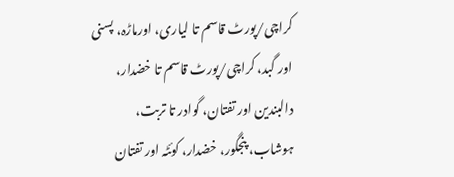کراچی/پورٹ قاسم تا لیاری، اورماڑہ، پسنی اور گبد، کراچی/پورٹ قاسم تا خضدار، دالبندین اور تفتان، گوادر تا تربت، ہوشاب، پنجگور، خضدار، کوئٹہ اور تفتان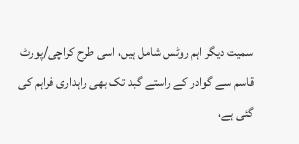سمیت دیگر اہم روٹس شامل ہیں، اسی طرح کراچی/پورٹ قاسم سے گوادر کے راستے گبد تک بھی راہداری فراہم کی گئی ہے،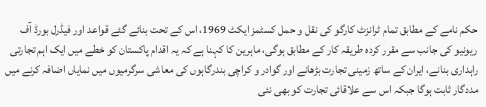حکم نامے کے مطابق تمام ٹرانزٹ کارگو کی نقل و حمل کسٹمز ایکٹ 1969، اس کے تحت بنائے گئے قواعد اور فیڈرل بورڈ آف ریونیو کی جانب سے مقرر کردہ طریقہ کار کے مطابق ہوگی، ماہرین کا کہنا ہے کہ یہ اقدام پاکستان کو خطے میں ایک اہم تجارتی راہداری بنانے، ایران کے ساتھ زمینی تجارت بڑھانے اور گوادر و کراچی بندرگاہوں کی معاشی سرگرمیوں میں نمایاں اضافہ کرنے میں مددگار ثابت ہوگا جبکہ اس سے علاقائی تجارت کو بھی نئی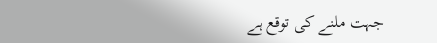جہت ملنے کی توقع ہے